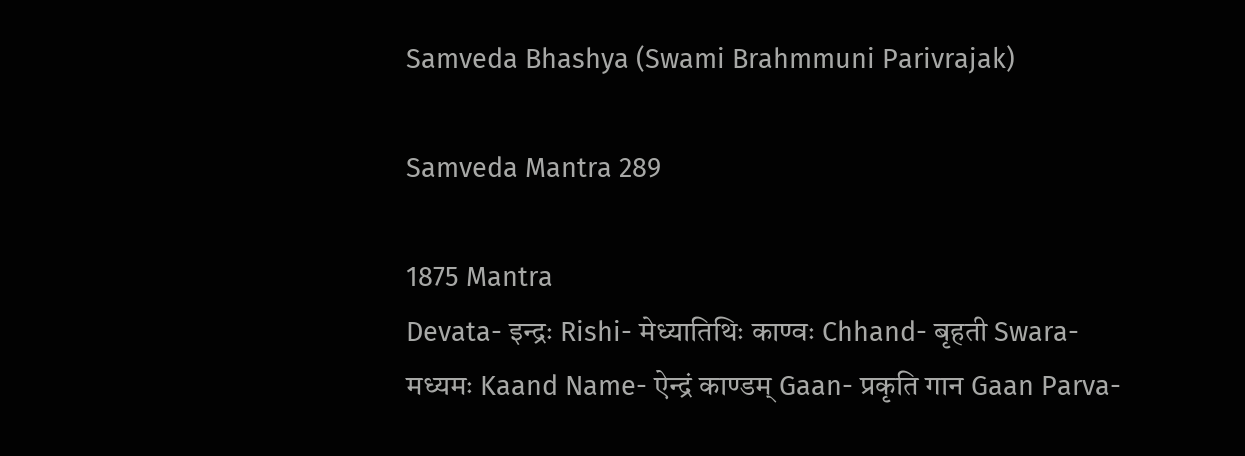Samveda Bhashya (Swami Brahmmuni Parivrajak)

Samveda Mantra 289

1875 Mantra
Devata- इन्द्रः Rishi- मेध्यातिथिः काण्वः Chhand- बृहती Swara- मध्यमः Kaand Name- ऐन्द्रं काण्डम् Gaan- प्रकृति गान Gaan Parva-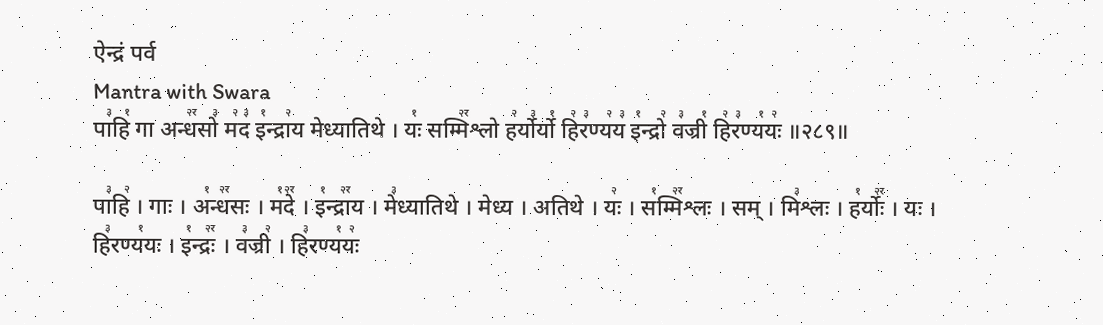ऐन्द्रं पर्व
Mantra with Swara
पा꣣हि꣡ गा अन्ध꣢꣯सो꣣ म꣢द꣣ इ꣡न्द्रा꣢य मेध्यातिथे । यः꣡ सम्मि꣢꣯श्लो ह꣢र्यो꣣र्यो꣡ हि꣢र꣣ण्य꣢य꣣ इ꣡न्द्रो꣢ व꣣ज्री꣡ हि꣢र꣣ण्य꣡यः꣢ ॥२८९॥

पा꣣हि꣢ । गाः । अ꣡न्ध꣢꣯सः । म꣡दे꣢꣯ । इ꣡न्द्रा꣢꣯य । मे꣣ध्यातिथे । मेध्य । अतिथे । यः꣢ । स꣡म्मि꣢꣯श्लः । सम् । मि꣣श्लः । ह꣡र्योः꣢꣯ । यः । हि꣣रण्य꣡यः । इ꣡न्द्रः꣢꣯ । व꣣ज्री꣢ । हि꣣रण्य꣡यः꣢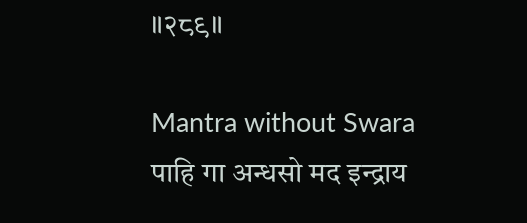॥२८९॥

Mantra without Swara
पाहि गा अन्धसो मद इन्द्राय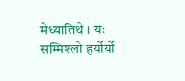मेध्यातिथे । यः सम्मिश्लो हर्योर्यो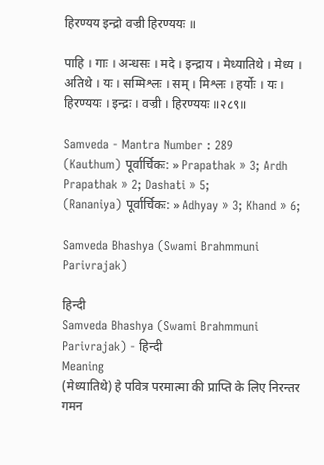हिरण्यय इन्द्रो वज्री हिरण्ययः ॥

पाहि । गाः । अन्धसः । मदे । इन्द्राय । मेध्यातिथे । मेध्य । अतिथे । यः । सम्मिश्लः । सम् । मिश्लः । हर्योः । यः । हिरण्ययः । इन्द्रः । वज्री । हिरण्ययः ॥२८९॥

Samveda - Mantra Number : 289
(Kauthum) पूर्वार्चिकः: » Prapathak » 3; Ardh Prapathak » 2; Dashati » 5;
(Rananiya) पूर्वार्चिकः: » Adhyay » 3; Khand » 6;

Samveda Bhashya (Swami Brahmmuni Parivrajak)

हिन्दी
Samveda Bhashya (Swami Brahmmuni Parivrajak) - हिन्दी
Meaning
(मेध्यातिथे) हे पवित्र परमात्मा की प्राप्ति के लिए निरन्तर गमन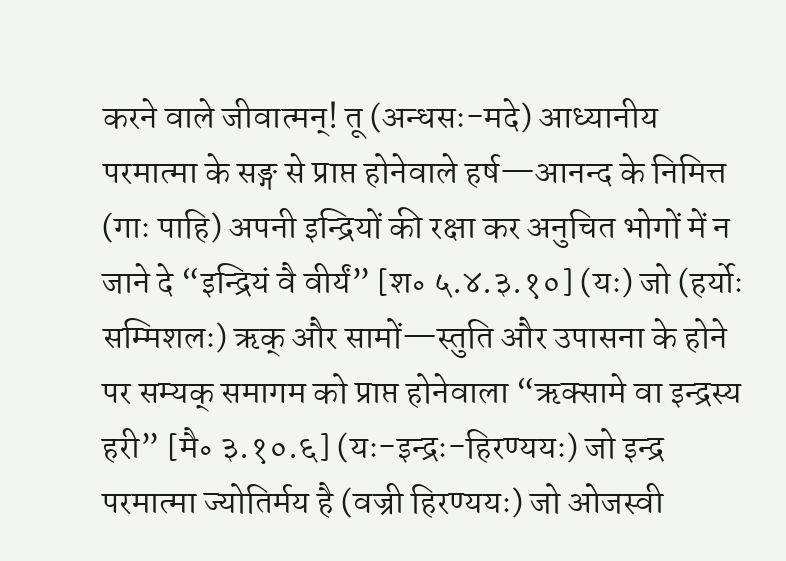करने वाले जीवात्मन्! तू (अन्धसः-मदे) आध्यानीय परमात्मा के सङ्ग से प्राप्त होनेवाले हर्ष—आनन्द के निमित्त (गाः पाहि) अपनी इन्द्रियों की रक्षा कर अनुचित भोगों में न जाने दे “इन्द्रियं वै वीर्यं” [श॰ ५.४.३.१०] (यः) जो (हर्योः सम्मिशलः) ऋक् और सामों—स्तुति और उपासना के होने पर सम्यक् समागम को प्राप्त होनेवाला “ऋक्सामे वा इन्द्रस्य हरी” [मै॰ ३.१०.६] (यः-इन्द्रः-हिरण्ययः) जो इन्द्र परमात्मा ज्योतिर्मय है (वज्री हिरण्ययः) जो ओजस्वी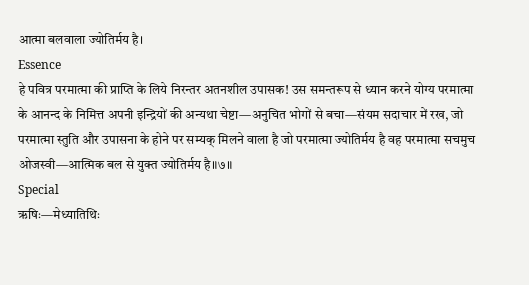आत्मा बलवाला ज्योतिर्मय है।
Essence
हे पवित्र परमात्मा की प्राप्ति के लिये निरन्तर अतनशील उपासक! उस समन्तरूप से ध्यान करने योग्य परमात्मा के आनन्द के निमित्त अपनी इन्द्रियों की अन्यथा चेष्टा—अनुचित भोगों से बचा—संयम सदाचार में रख, जो परमात्मा स्तुति और उपासना के होने पर सम्यक् मिलने वाला है जो परमात्मा ज्योतिर्मय है वह परमात्मा सचमुच ओजस्वी—आत्मिक बल से युक्त ज्योतिर्मय है॥७॥
Special
ऋषिः—मेध्यातिथिः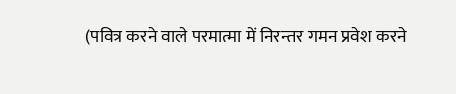(पवित्र करने वाले परमात्मा में निरन्तर गमन प्रवेश करने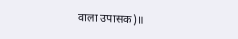वाला उपासक)॥